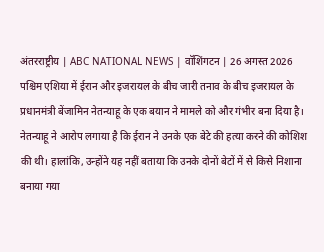अंतरराष्ट्रीय | ABC NATIONAL NEWS | वॉशिंगटन | 26 अगस्त 2026
पश्चिम एशिया में ईरान और इजरायल के बीच जारी तनाव के बीच इजरायल के प्रधानमंत्री बेंजामिन नेतन्याहू के एक बयान ने मामले को और गंभीर बना दिया है। नेतन्याहू ने आरोप लगाया है कि ईरान ने उनके एक बेटे की हत्या करने की कोशिश की थी। हालांकि, उन्होंने यह नहीं बताया कि उनके दोनों बेटों में से किसे निशाना बनाया गया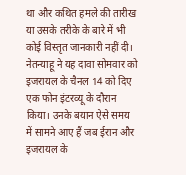था और कथित हमले की तारीख या उसके तरीके के बारे में भी कोई विस्तृत जानकारी नहीं दी।
नेतन्याहू ने यह दावा सोमवार को इजरायल के चैनल 14 को दिए एक फोन इंटरव्यू के दौरान किया। उनके बयान ऐसे समय में सामने आए हैं जब ईरान और इजरायल के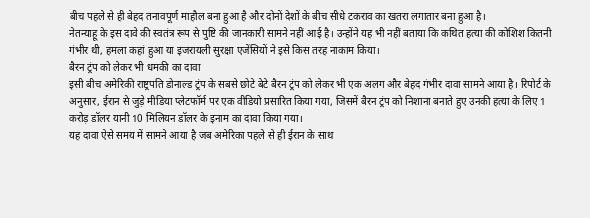बीच पहले से ही बेहद तनावपूर्ण माहौल बना हुआ है और दोनों देशों के बीच सीधे टकराव का खतरा लगातार बना हुआ है।
नेतन्याहू के इस दावे की स्वतंत्र रूप से पुष्टि की जानकारी सामने नहीं आई है। उन्होंने यह भी नहीं बताया कि कथित हत्या की कोशिश कितनी गंभीर थी, हमला कहां हुआ या इजरायली सुरक्षा एजेंसियों ने इसे किस तरह नाकाम किया।
बैरन ट्रंप को लेकर भी धमकी का दावा
इसी बीच अमेरिकी राष्ट्रपति डोनाल्ड ट्रंप के सबसे छोटे बेटे बैरन ट्रंप को लेकर भी एक अलग और बेहद गंभीर दावा सामने आया है। रिपोर्ट के अनुसार, ईरान से जुड़े मीडिया प्लेटफॉर्म पर एक वीडियो प्रसारित किया गया, जिसमें बैरन ट्रंप को निशाना बनाते हुए उनकी हत्या के लिए 1 करोड़ डॉलर यानी 10 मिलियन डॉलर के इनाम का दावा किया गया।
यह दावा ऐसे समय में सामने आया है जब अमेरिका पहले से ही ईरान के साथ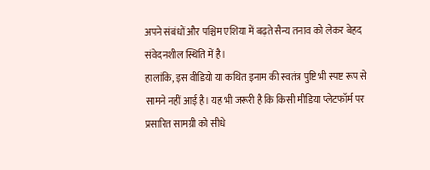अपने संबंधों और पश्चिम एशिया में बढ़ते सैन्य तनाव को लेकर बेहद संवेदनशील स्थिति में है।
हालांकि, इस वीडियो या कथित इनाम की स्वतंत्र पुष्टि भी स्पष्ट रूप से सामने नहीं आई है। यह भी जरूरी है कि किसी मीडिया प्लेटफॉर्म पर प्रसारित सामग्री को सीधे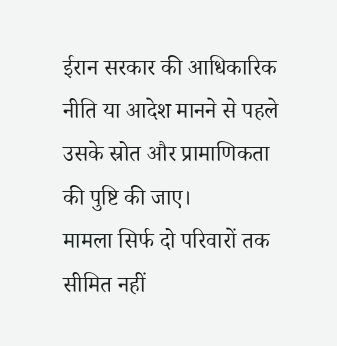ईरान सरकार की आधिकारिक नीति या आदेश मानने से पहले उसके स्रोत और प्रामाणिकता की पुष्टि की जाए।
मामला सिर्फ दो परिवारों तक सीमित नहीं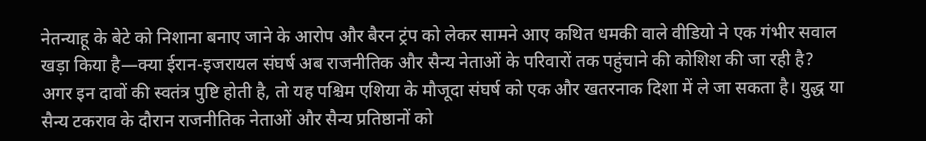नेतन्याहू के बेटे को निशाना बनाए जाने के आरोप और बैरन ट्रंप को लेकर सामने आए कथित धमकी वाले वीडियो ने एक गंभीर सवाल खड़ा किया है—क्या ईरान-इजरायल संघर्ष अब राजनीतिक और सैन्य नेताओं के परिवारों तक पहुंचाने की कोशिश की जा रही है?
अगर इन दावों की स्वतंत्र पुष्टि होती है, तो यह पश्चिम एशिया के मौजूदा संघर्ष को एक और खतरनाक दिशा में ले जा सकता है। युद्ध या सैन्य टकराव के दौरान राजनीतिक नेताओं और सैन्य प्रतिष्ठानों को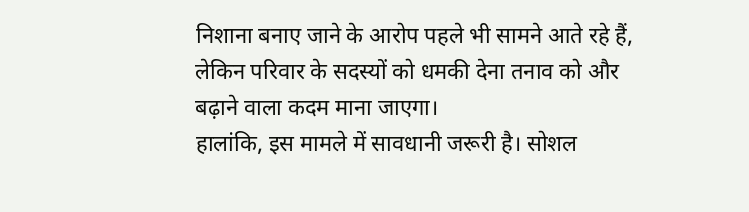निशाना बनाए जाने के आरोप पहले भी सामने आते रहे हैं, लेकिन परिवार के सदस्यों को धमकी देना तनाव को और बढ़ाने वाला कदम माना जाएगा।
हालांकि, इस मामले में सावधानी जरूरी है। सोशल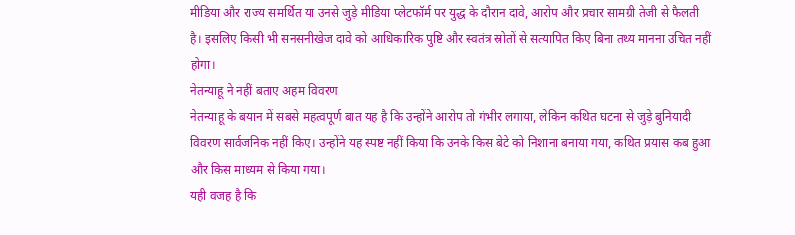मीडिया और राज्य समर्थित या उनसे जुड़े मीडिया प्लेटफॉर्म पर युद्ध के दौरान दावे, आरोप और प्रचार सामग्री तेजी से फैलती है। इसलिए किसी भी सनसनीखेज दावे को आधिकारिक पुष्टि और स्वतंत्र स्रोतों से सत्यापित किए बिना तथ्य मानना उचित नहीं होगा।
नेतन्याहू ने नहीं बताए अहम विवरण
नेतन्याहू के बयान में सबसे महत्वपूर्ण बात यह है कि उन्होंने आरोप तो गंभीर लगाया, लेकिन कथित घटना से जुड़े बुनियादी विवरण सार्वजनिक नहीं किए। उन्होंने यह स्पष्ट नहीं किया कि उनके किस बेटे को निशाना बनाया गया, कथित प्रयास कब हुआ और किस माध्यम से किया गया।
यही वजह है कि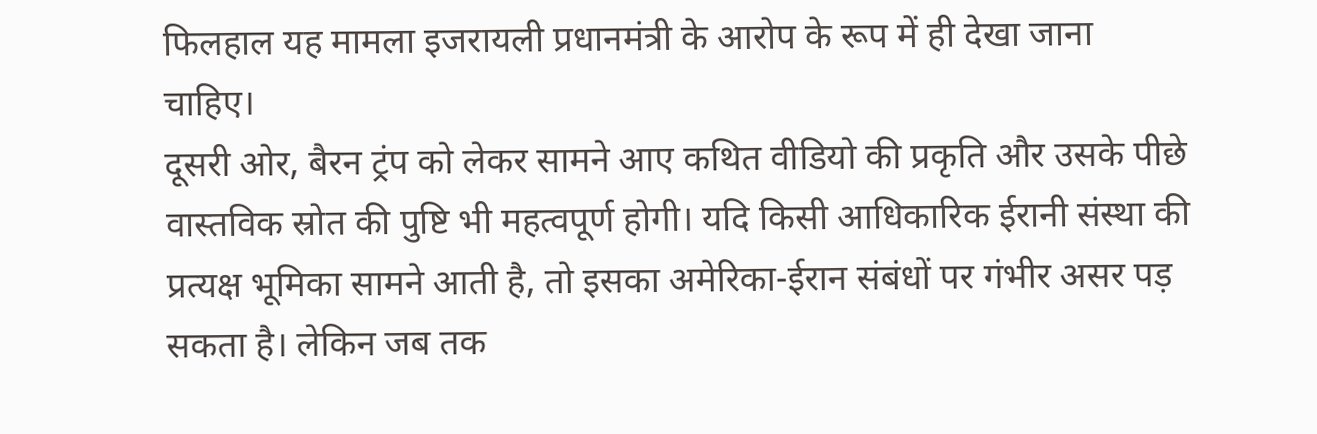फिलहाल यह मामला इजरायली प्रधानमंत्री के आरोप के रूप में ही देखा जाना चाहिए।
दूसरी ओर, बैरन ट्रंप को लेकर सामने आए कथित वीडियो की प्रकृति और उसके पीछे वास्तविक स्रोत की पुष्टि भी महत्वपूर्ण होगी। यदि किसी आधिकारिक ईरानी संस्था की प्रत्यक्ष भूमिका सामने आती है, तो इसका अमेरिका-ईरान संबंधों पर गंभीर असर पड़ सकता है। लेकिन जब तक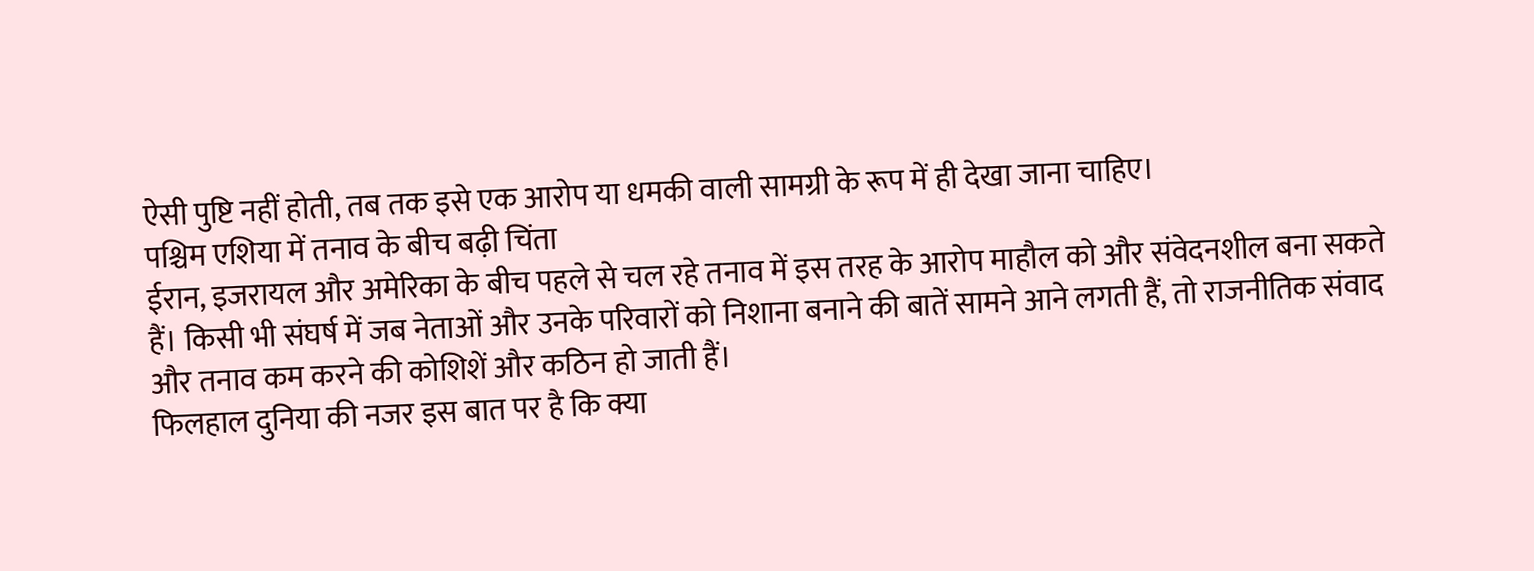ऐसी पुष्टि नहीं होती, तब तक इसे एक आरोप या धमकी वाली सामग्री के रूप में ही देखा जाना चाहिए।
पश्चिम एशिया में तनाव के बीच बढ़ी चिंता
ईरान, इजरायल और अमेरिका के बीच पहले से चल रहे तनाव में इस तरह के आरोप माहौल को और संवेदनशील बना सकते हैं। किसी भी संघर्ष में जब नेताओं और उनके परिवारों को निशाना बनाने की बातें सामने आने लगती हैं, तो राजनीतिक संवाद और तनाव कम करने की कोशिशें और कठिन हो जाती हैं।
फिलहाल दुनिया की नजर इस बात पर है कि क्या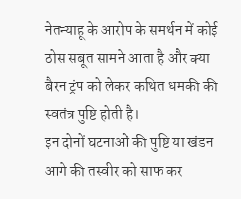नेतन्याहू के आरोप के समर्थन में कोई ठोस सबूत सामने आता है और क्या बैरन ट्रंप को लेकर कथित धमकी की स्वतंत्र पुष्टि होती है।
इन दोनों घटनाओं की पुष्टि या खंडन आगे की तस्वीर को साफ कर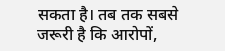सकता है। तब तक सबसे जरूरी है कि आरोपों,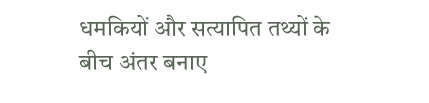धमकियों और सत्यापित तथ्यों के बीच अंतर बनाए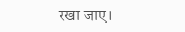रखा जाए।